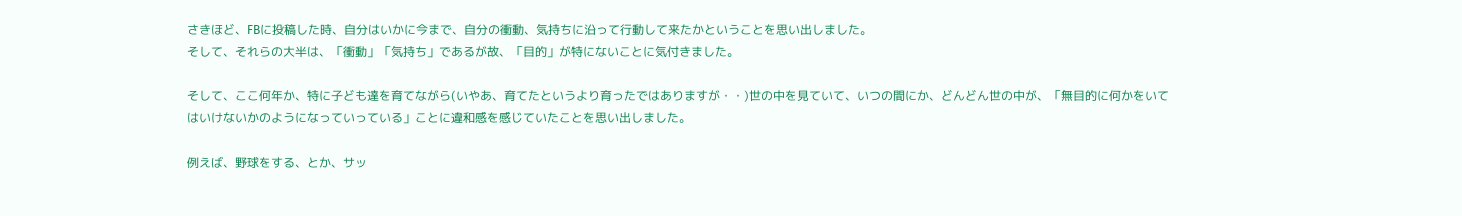さきほど、FBに投稿した時、自分はいかに今まで、自分の衝動、気持ちに沿って行動して来たかということを思い出しました。
そして、それらの大半は、「衝動」「気持ち」であるが故、「目的」が特にないことに気付きました。

そして、ここ何年か、特に子ども達を育てながら(いやあ、育てたというより育ったではありますが・・)世の中を見ていて、いつの間にか、どんどん世の中が、「無目的に何かをいてはいけないかのようになっていっている」ことに違和感を感じていたことを思い出しました。

例えば、野球をする、とか、サッ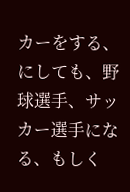カーをする、
にしても、野球選手、サッカー選手になる、もしく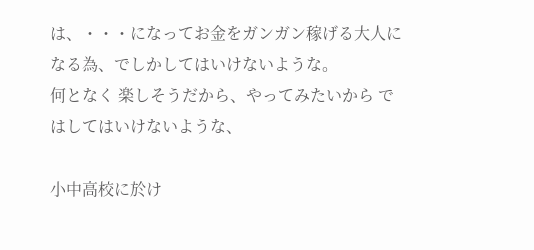は、・・・になってお金をガンガン稼げる大人になる為、でしかしてはいけないような。
何となく 楽しそうだから、やってみたいから ではしてはいけないような、

小中高校に於け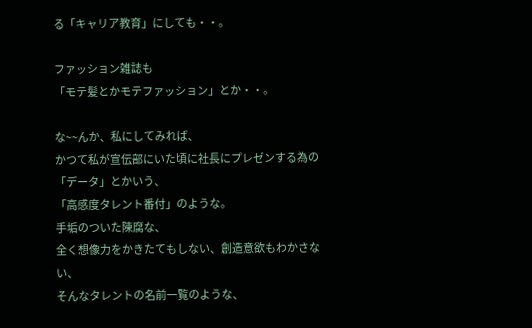る「キャリア教育」にしても・・。

ファッション雑誌も
「モテ髪とかモテファッション」とか・・。

な~~んか、私にしてみれば、
かつて私が宣伝部にいた頃に社長にプレゼンする為の「データ」とかいう、
「高感度タレント番付」のような。
手垢のついた陳腐な、
全く想像力をかきたてもしない、創造意欲もわかさない、
そんなタレントの名前一覧のような、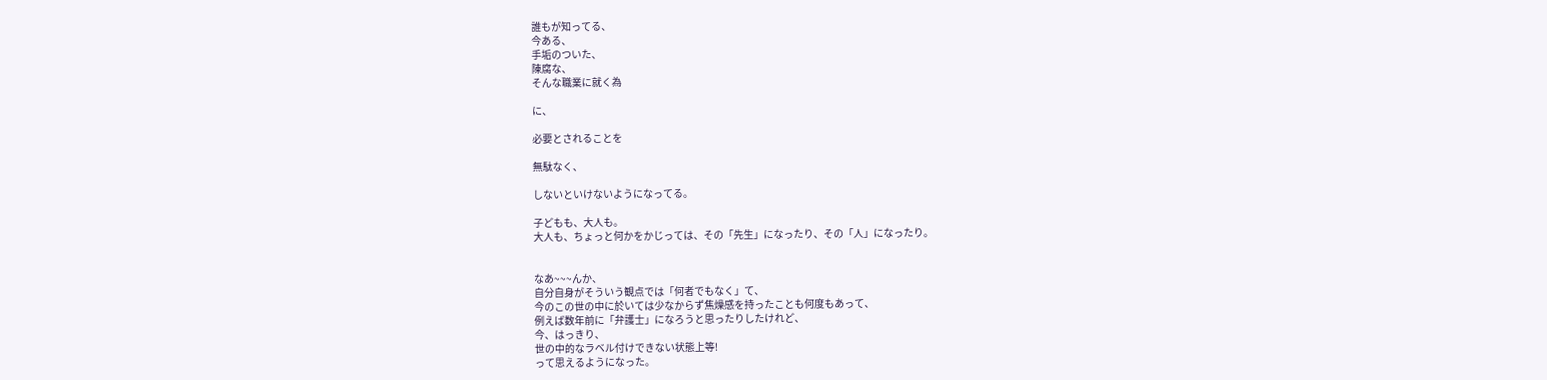誰もが知ってる、
今ある、
手垢のついた、
陳腐な、
そんな職業に就く為

に、

必要とされることを

無駄なく、

しないといけないようになってる。

子どもも、大人も。
大人も、ちょっと何かをかじっては、その「先生」になったり、その「人」になったり。


なあ~~~んか、
自分自身がそういう観点では「何者でもなく」て、
今のこの世の中に於いては少なからず焦燥感を持ったことも何度もあって、
例えば数年前に「弁護士」になろうと思ったりしたけれど、
今、はっきり、
世の中的なラベル付けできない状態上等!
って思えるようになった。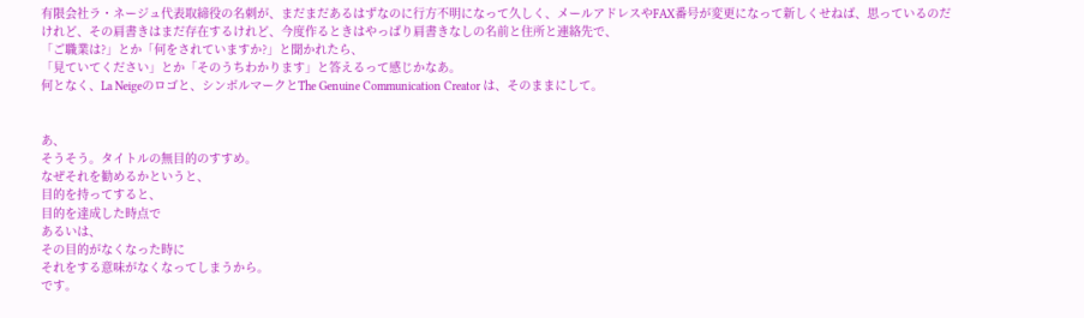有限会社ラ・ネージュ代表取締役の名刺が、まだまだあるはずなのに行方不明になって久しく、メールアドレスやFAX番号が変更になって新しくせねば、思っているのだけれど、その肩書きはまだ存在するけれど、今度作るときはやっぱり肩書きなしの名前と住所と連絡先で、
「ご職業は?」とか「何をされていますか?」と聞かれたら、
「見ていてください」とか「そのうちわかります」と答えるって感じかなあ。
何となく、La Neigeのロゴと、シンボルマークとThe Genuine Communication Creator は、そのままにして。


あ、
そうそう。タイトルの無目的のすすめ。
なぜそれを勧めるかというと、
目的を持ってすると、
目的を達成した時点で
あるいは、
その目的がなくなった時に
それをする意味がなくなってしまうから。
です。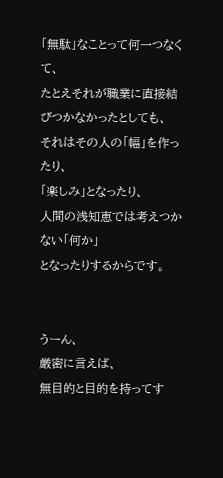「無駄」なことって何一つなくて、
たとえそれが職業に直接結びつかなかったとしても、
それはその人の「幅」を作ったり、
「楽しみ」となったり、
人間の浅知恵では考えつかない「何か」
となったりするからです。


うーん、
厳密に言えば、
無目的と目的を持ってす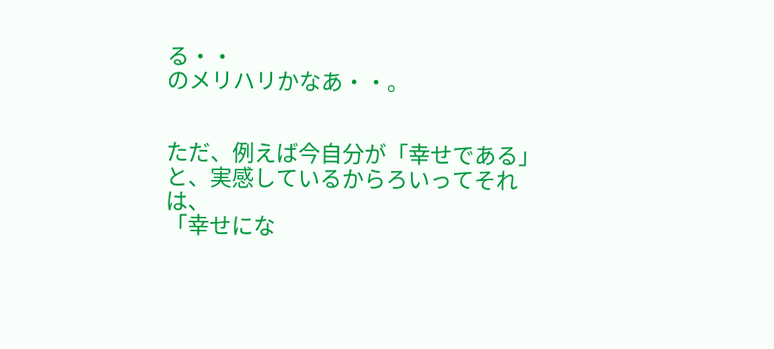る・・
のメリハリかなあ・・。


ただ、例えば今自分が「幸せである」
と、実感しているからろいってそれは、
「幸せにな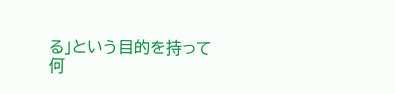る」という目的を持って
何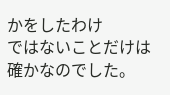かをしたわけ
ではないことだけは確かなのでした。